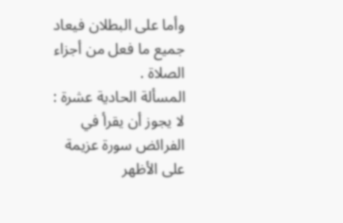وأما على البطلان فيعاد جميع ما فعل من أجزاء الصلاة .
المسألة الحادية عشرة : لا يجوز أن يقرأ في الفرائض سورة عزيمة على الأظهر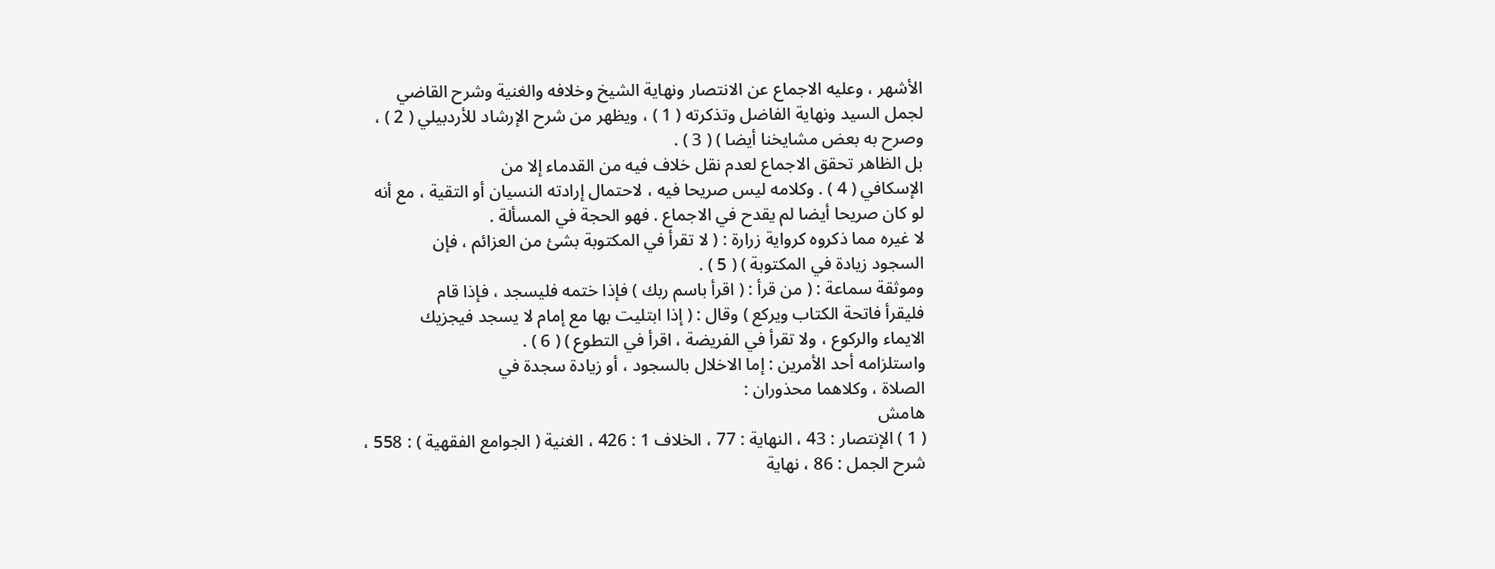الأشهر ، وعليه الاجماع عن الانتصار ونهاية الشيخ وخلافه والغنية وشرح القاضي
لجمل السيد ونهاية الفاضل وتذكرته ( 1 ) ، ويظهر من شرح الإرشاد للأردبيلي ( 2 ) ،
وصرح به بعض مشايخنا أيضا ) ( 3 ) .
بل الظاهر تحقق الاجماع لعدم نقل خلاف فيه من القدماء إلا من
الإسكافي ( 4 ) . وكلامه ليس صريحا فيه ، لاحتمال إرادته النسيان أو التقية ، مع أنه
لو كان صريحا أيضا لم يقدح في الاجماع . فهو الحجة في المسألة .
لا غيره مما ذكروه كرواية زرارة : ( لا تقرأ في المكتوبة بشئ من العزائم ، فإن
السجود زيادة في المكتوبة ) ( 5 ) .
وموثقة سماعة : ( من قرأ : ( اقرأ باسم ربك ) فإذا ختمه فليسجد ، فإذا قام
فليقرأ فاتحة الكتاب ويركع ) وقال : ( إذا ابتليت بها مع إمام لا يسجد فيجزيك
الايماء والركوع ، ولا تقرأ في الفريضة ، اقرأ في التطوع ) ( 6 ) .
واستلزامه أحد الأمرين : إما الاخلال بالسجود ، أو زيادة سجدة في
الصلاة ، وكلاهما محذوران :
هامش
( 1 ) الإنتصار : 43 ، النهاية : 77 ، الخلاف 1 : 426 ، الغنية ( الجوامع الفقهية ) : 558 ،
شرح الجمل : 86 ، نهاية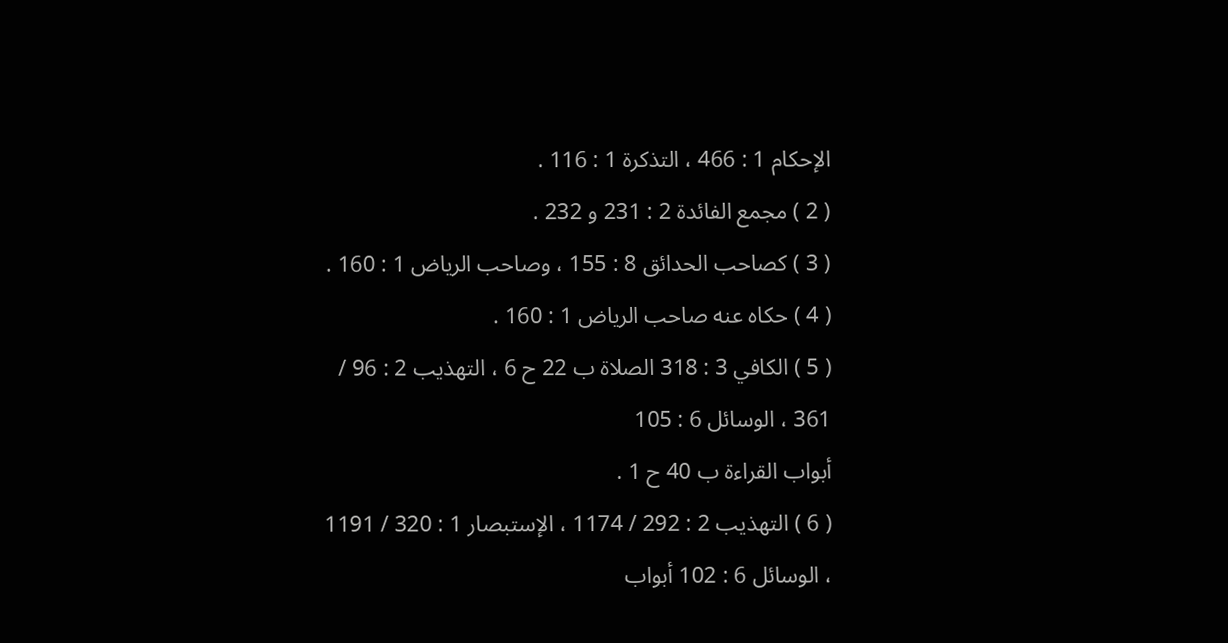الإحكام 1 : 466 ، التذكرة 1 : 116 .
( 2 ) مجمع الفائدة 2 : 231 و 232 .
( 3 ) كصاحب الحدائق 8 : 155 ، وصاحب الرياض 1 : 160 .
( 4 ) حكاه عنه صاحب الرياض 1 : 160 .
( 5 ) الكافي 3 : 318 الصلاة ب 22 ح 6 ، التهذيب 2 : 96 / 361 ، الوسائل 6 : 105
أبواب القراءة ب 40 ح 1 .
( 6 ) التهذيب 2 : 292 / 1174 ، الإستبصار 1 : 320 / 1191 ، الوسائل 6 : 102 أبواب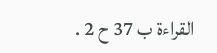القراءة ب 37 ح 2 .